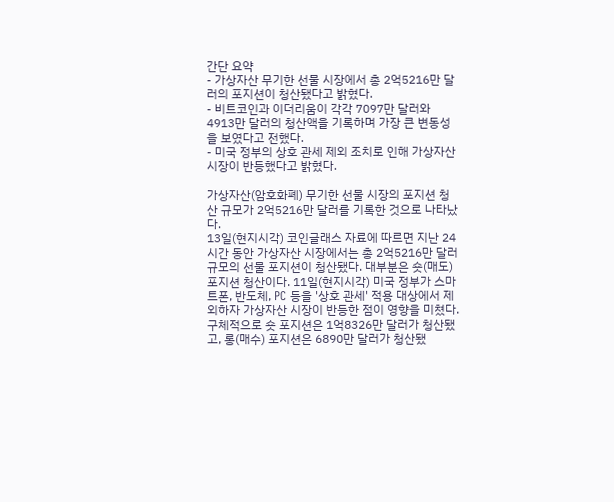간단 요약
- 가상자산 무기한 선물 시장에서 총 2억5216만 달러의 포지션이 청산됐다고 밝혔다.
- 비트코인과 이더리움이 각각 7097만 달러와 4913만 달러의 청산액을 기록하며 가장 큰 변동성을 보였다고 전했다.
- 미국 정부의 상호 관세 제외 조치로 인해 가상자산 시장이 반등했다고 밝혔다.

가상자산(암호화폐) 무기한 선물 시장의 포지션 청산 규모가 2억5216만 달러를 기록한 것으로 나타났다.
13일(현지시각) 코인글래스 자료에 따르면 지난 24시간 동안 가상자산 시장에서는 총 2억5216만 달러 규모의 선물 포지션이 청산됐다. 대부분은 숏(매도) 포지션 청산이다. 11일(현지시각) 미국 정부가 스마트폰, 반도체, PC 등을 '상호 관세' 적용 대상에서 제외하자 가상자산 시장이 반등한 점이 영향을 미쳤다. 구체적으로 숏 포지션은 1억8326만 달러가 청산됐고, 롱(매수) 포지션은 6890만 달러가 청산됐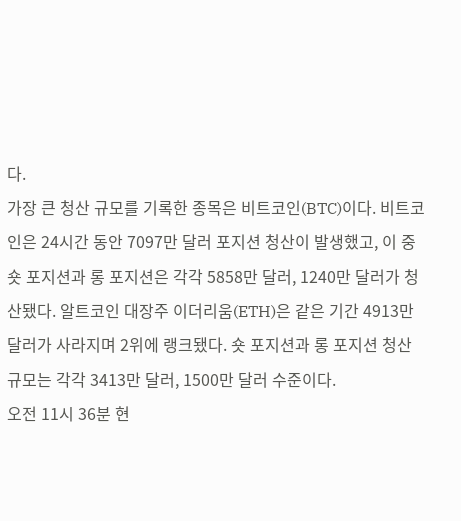다.
가장 큰 청산 규모를 기록한 종목은 비트코인(BTC)이다. 비트코인은 24시간 동안 7097만 달러 포지션 청산이 발생했고, 이 중 숏 포지션과 롱 포지션은 각각 5858만 달러, 1240만 달러가 청산됐다. 알트코인 대장주 이더리움(ETH)은 같은 기간 4913만 달러가 사라지며 2위에 랭크됐다. 숏 포지션과 롱 포지션 청산 규모는 각각 3413만 달러, 1500만 달러 수준이다.
오전 11시 36분 현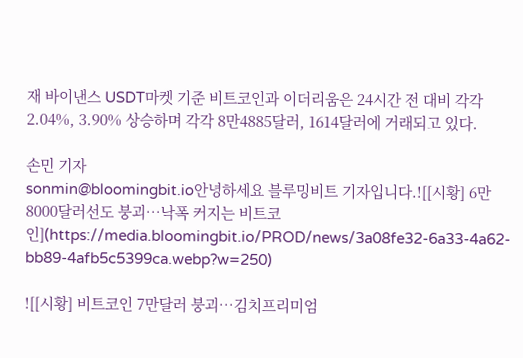재 바이낸스 USDT마켓 기준 비트코인과 이더리움은 24시간 전 대비 각각 2.04%, 3.90% 상승하며 각각 8만4885달러, 1614달러에 거래되고 있다.

손민 기자
sonmin@bloomingbit.io안녕하세요 블루밍비트 기자입니다.![[시황] 6만8000달러선도 붕괴…낙폭 커지는 비트코인](https://media.bloomingbit.io/PROD/news/3a08fe32-6a33-4a62-bb89-4afb5c5399ca.webp?w=250)

![[시황] 비트코인 7만달러 붕괴…김치프리미엄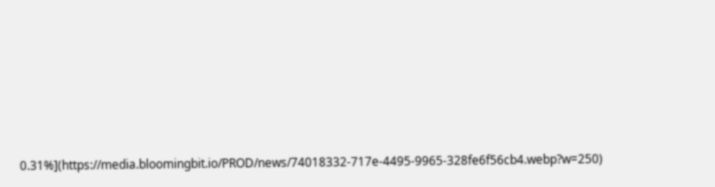0.31%](https://media.bloomingbit.io/PROD/news/74018332-717e-4495-9965-328fe6f56cb4.webp?w=250)